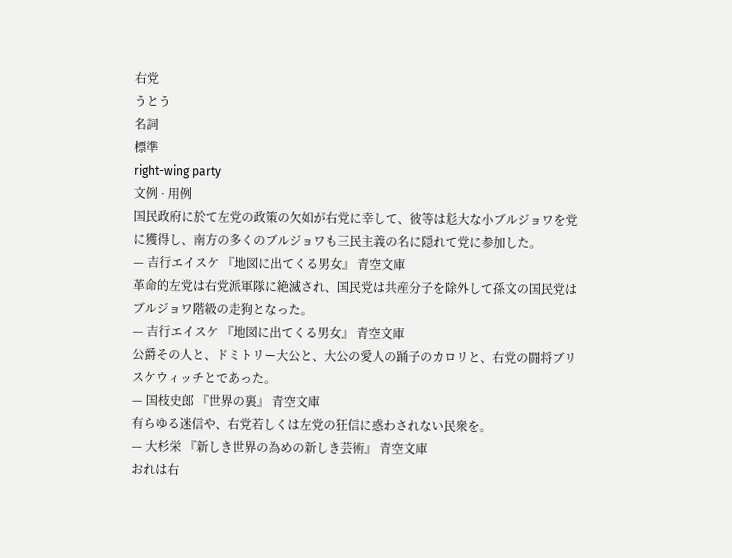右党
うとう
名詞
標準
right-wing party
文例 · 用例
国民政府に於て左党の政策の欠如が右党に幸して、彼等は尨大な小ブルジョワを党に獲得し、南方の多くのブルジョワも三民主義の名に隠れて党に参加した。
— 吉行エイスケ 『地図に出てくる男女』 青空文庫
革命的左党は右党派軍隊に絶滅され、国民党は共産分子を除外して孫文の国民党はブルジョワ階級の走狗となった。
— 吉行エイスケ 『地図に出てくる男女』 青空文庫
公爵その人と、ドミトリー大公と、大公の愛人の踊子のカロリと、右党の闘将ブリスケウィッチとであった。
— 国枝史郎 『世界の裏』 青空文庫
有らゆる迷信や、右党若しくは左党の狂信に惑わされない民衆を。
— 大杉栄 『新しき世界の為めの新しき芸術』 青空文庫
おれは右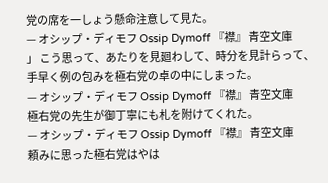党の席を一しょう懸命注意して見た。
— オシップ・ディモフ Ossip Dymoff 『襟』 青空文庫
」 こう思って、あたりを見廻わして、時分を見計らって、手早く例の包みを極右党の卓の中にしまった。
— オシップ・ディモフ Ossip Dymoff 『襟』 青空文庫
極右党の先生が御丁寧にも札を附けてくれた。
— オシップ・ディモフ Ossip Dymoff 『襟』 青空文庫
頼みに思った極右党はやは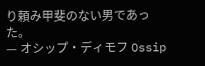り頼み甲斐のない男であった。
— オシップ・ディモフ Ossip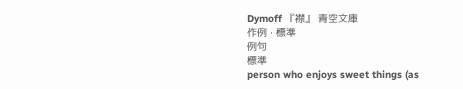Dymoff 『襟』 青空文庫
作例 · 標準
例句
標準
person who enjoys sweet things (as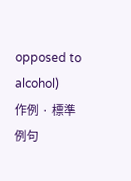opposed to alcohol)
作例 · 標準
例句